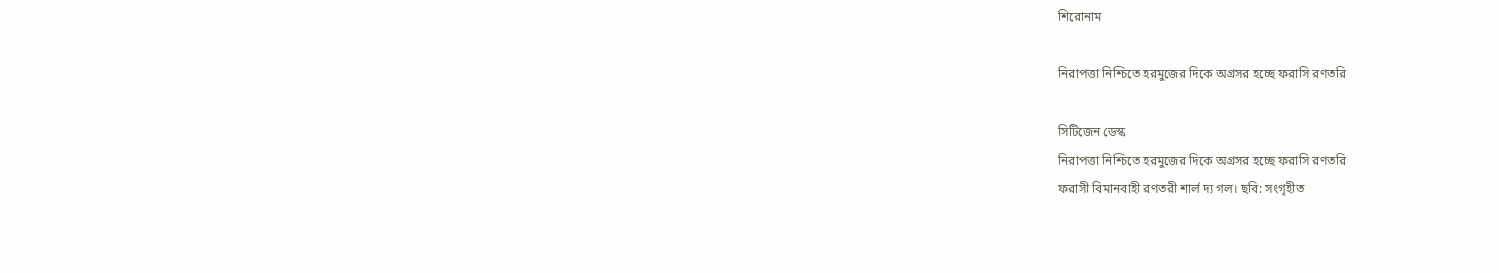শিরোনাম

নিরাপত্তা নিশ্চিতে হরমুজের দিকে অগ্রসর হচ্ছে ফরাসি রণতরি

সিটিজেন ডেস্ক
নিরাপত্তা নিশ্চিতে হরমুজের দিকে অগ্রসর হচ্ছে ফরাসি রণতরি
ফরাসী বিমানবাহী রণতরী শার্ল দ্য গল। ছবি: সংগৃহীত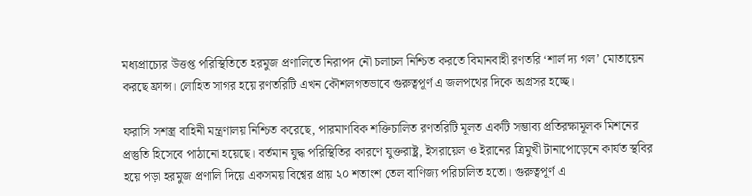মধ্যপ্রাচ্যের উত্তপ্ত পরিস্থিতিতে হরমুজ প্রণালিতে নিরাপদ নৌ চলাচল নিশ্চিত করতে বিমানবাহী রণতরি ‘শার্ল দ্য গল’ মোতায়েন করছে ফ্রান্স। লোহিত সাগর হয়ে রণতরিটি এখন কৌশলগতভাবে গুরুত্বপূর্ণ এ জলপথের দিকে অগ্রসর হচ্ছে।

ফরাসি সশস্ত্র বাহিনী মন্ত্রণালয় নিশ্চিত করেছে, পারমাণবিক শক্তিচালিত রণতরিটি মূলত একটি সম্ভাব্য প্রতিরক্ষামূলক মিশনের প্রস্তুতি হিসেবে পাঠানো হয়েছে। বর্তমান যুদ্ধ পরিস্থিতির কারণে যুক্তরাষ্ট্র, ইসরায়েল ও ইরানের ত্রিমুখী টানাপোড়েনে কার্যত স্থবির হয়ে পড়া হরমুজ প্রণালি দিয়ে একসময় বিশ্বের প্রায় ২০ শতাংশ তেল বাণিজ্য পরিচালিত হতো। গুরুত্বপূর্ণ এ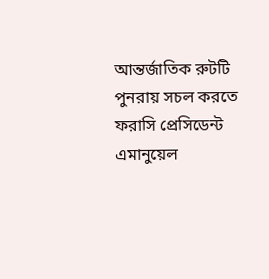আন্তর্জাতিক রুটটি পুনরায় সচল করতে ফরাসি প্রেসিডেন্ট এমানুয়েল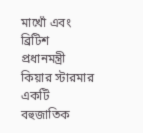মাখোঁ এবং ব্রিটিশ প্রধানমন্ত্রী কিয়ার স্টারমার একটি বহুজাতিক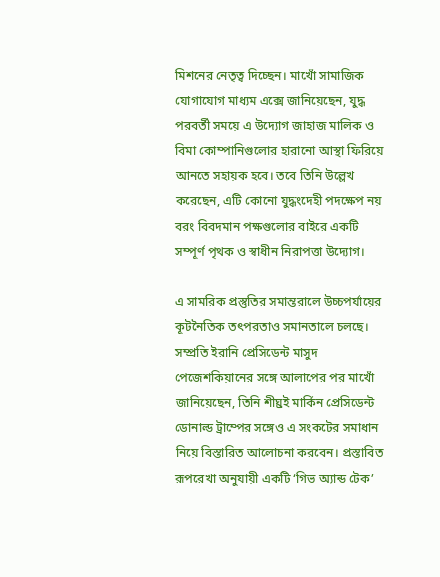মিশনের নেতৃত্ব দিচ্ছেন। মাখোঁ সামাজিক যোগাযোগ মাধ্যম এক্সে জানিয়েছেন, যুদ্ধ পরবর্তী সময়ে এ উদ্যোগ জাহাজ মালিক ও বিমা কোম্পানিগুলোর হারানো আস্থা ফিরিয়ে আনতে সহায়ক হবে। তবে তিনি উল্লেখ করেছেন, এটি কোনো যুদ্ধংদেহী পদক্ষেপ নয় বরং বিবদমান পক্ষগুলোর বাইরে একটি সম্পূর্ণ পৃথক ও স্বাধীন নিরাপত্তা উদ্যোগ।

এ সামরিক প্রস্তুতির সমান্তরালে উচ্চপর্যায়ের কূটনৈতিক তৎপরতাও সমানতালে চলছে। সম্প্রতি ইরানি প্রেসিডেন্ট মাসুদ পেজেশকিয়ানের সঙ্গে আলাপের পর মাখোঁ জানিয়েছেন, তিনি শীঘ্রই মার্কিন প্রেসিডেন্ট ডোনাল্ড ট্রাম্পের সঙ্গেও এ সংকটের সমাধান নিয়ে বিস্তারিত আলোচনা করবেন। প্রস্তাবিত রূপরেখা অনুযায়ী একটি ‘গিভ অ্যান্ড টেক’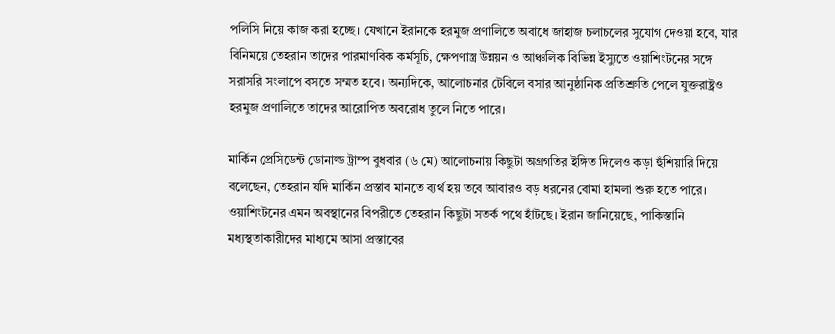পলিসি নিয়ে কাজ করা হচ্ছে। যেখানে ইরানকে হরমুজ প্রণালিতে অবাধে জাহাজ চলাচলের সুযোগ দেওয়া হবে, যার বিনিময়ে তেহরান তাদের পারমাণবিক কর্মসূচি, ক্ষেপণাস্ত্র উন্নয়ন ও আঞ্চলিক বিভিন্ন ইস্যুতে ওয়াশিংটনের সঙ্গে সরাসরি সংলাপে বসতে সম্মত হবে। অন্যদিকে, আলোচনার টেবিলে বসার আনুষ্ঠানিক প্রতিশ্রুতি পেলে যুক্তরাষ্ট্রও হরমুজ প্রণালিতে তাদের আরোপিত অবরোধ তুলে নিতে পারে।

মার্কিন প্রেসিডেন্ট ডোনাল্ড ট্রাম্প বুধবার (৬ মে) আলোচনায় কিছুটা অগ্রগতির ইঙ্গিত দিলেও কড়া হুঁশিয়ারি দিয়ে বলেছেন, তেহরান যদি মার্কিন প্রস্তাব মানতে ব্যর্থ হয় তবে আবারও বড় ধরনের বোমা হামলা শুরু হতে পারে। ওয়াশিংটনের এমন অবস্থানের বিপরীতে তেহরান কিছুটা সতর্ক পথে হাঁটছে। ইরান জানিয়েছে, পাকিস্তানি মধ্যস্থতাকারীদের মাধ্যমে আসা প্রস্তাবের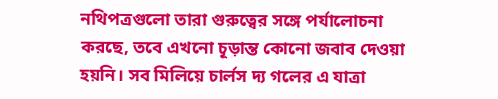নথিপত্রগুলো তারা গুরুত্বের সঙ্গে পর্যালোচনা করছে, তবে এখনো চূড়ান্ত কোনো জবাব দেওয়া হয়নি। সব মিলিয়ে চার্লস দ্য গলের এ যাত্রা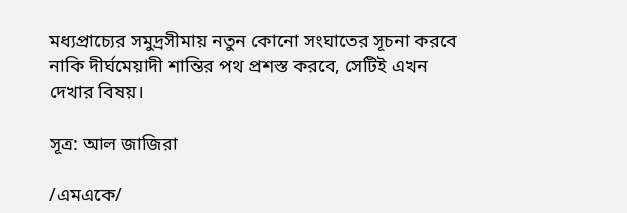মধ্যপ্রাচ্যের সমুদ্রসীমায় নতুন কোনো সংঘাতের সূচনা করবে নাকি দীর্ঘমেয়াদী শান্তির পথ প্রশস্ত করবে, সেটিই এখন দেখার বিষয়।

সূত্র: আল জাজিরা

/এমএকে/